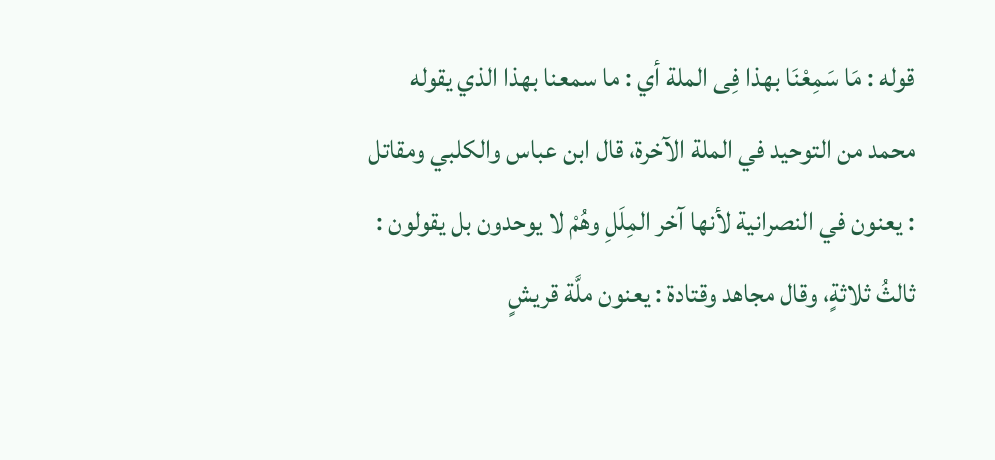قوله : مَا سَمِعْنَا بهذا فِى الملة أي : ما سمعنا بهذا الذي يقوله محمد من التوحيد في الملة الآخرة، قال ابن عباس والكلبي ومقاتل : يعنون في النصرانية لأنها آخر المِلَلِ وهُمْ لا يوحدون بل يقولون : ثالثُ ثلاثةٍ، وقال مجاهد وقتادة : يعنون ملَّة قريشٍ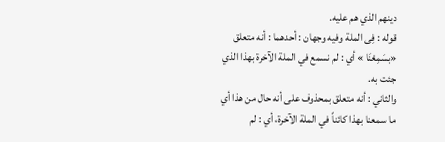دينهم الذي هم عليه.
قوله : فِى الملة وفيه وجهان : أحدهما : أنه متعلق «بسَمِعْنَا » أي : لم نسمع في الملة الآخرة بهذا الذي جئت به.
والثاني : أنه متعلق بمحذوف على أنه حال من هذا أي ما سمعنا بهذا كائناً في الملة الآخرة، أي : لم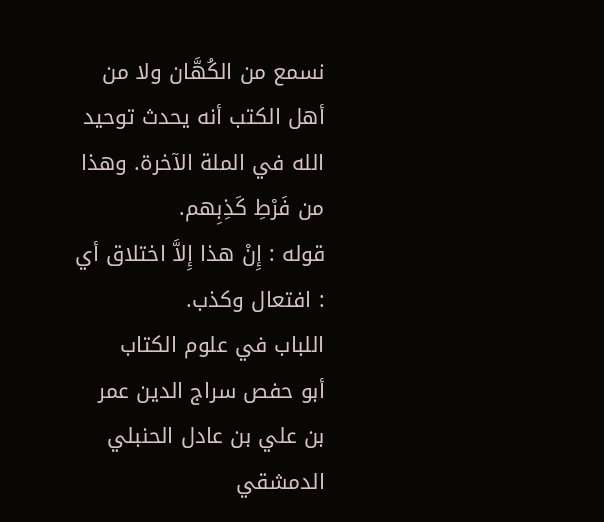نسمع من الكُهَّان ولا من أهل الكتب أنه يحدث توحيد الله في الملة الآخرة. وهذا من فَرْطِ كَذِبِهم.
قوله : إِنْ هذا إِلاَّ اختلاق أي : افتعال وكذب.
اللباب في علوم الكتاب
أبو حفص سراج الدين عمر بن علي بن عادل الحنبلي الدمشقي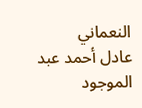النعماني
عادل أحمد عبد الموجود